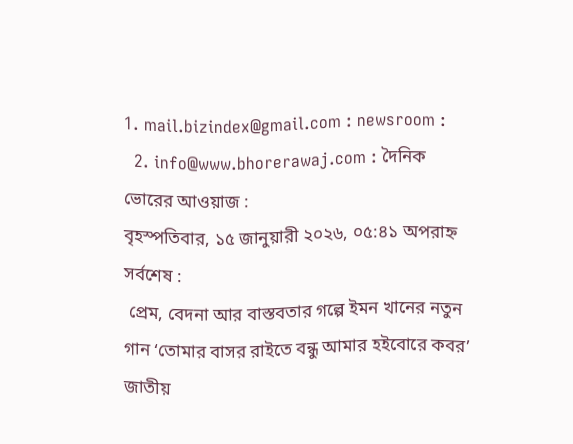1. mail.bizindex@gmail.com : newsroom :
  2. info@www.bhorerawaj.com : দৈনিক ভোরের আওয়াজ :
বৃহস্পতিবার, ১৫ জানুয়ারী ২০২৬, ০৫:৪১ অপরাহ্ন
সর্বশেষ :
 প্রেম, বেদনা আর বাস্তবতার গল্পে ইমন খানের নতুন গান ‘তোমার বাসর রাইতে বন্ধু আমার হইবোরে কবর’ জাতীয়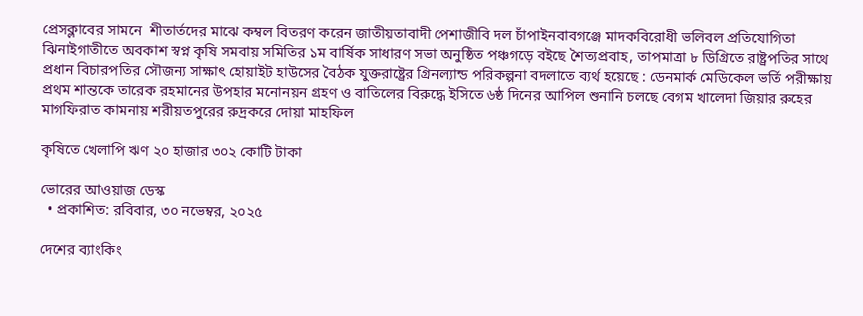প্রেসক্লাবের সামনে  শীতার্তদের মাঝে কম্বল বিতরণ করেন জাতীয়তাবাদী পেশাজীবি দল চাঁপাইনবাবগঞ্জে মাদকবিরোধী ভলিবল প্রতিযোগিতা ঝিনাইগাতীতে অবকাশ স্বপ্ন কৃষি সমবায় সমিতির ১ম বার্ষিক সাধারণ সভা অনুষ্ঠিত পঞ্চগড়ে বইছে শৈত্যপ্রবাহ, তাপমাত্রা ৮ ডিগ্রিতে রাষ্ট্রপতির সাথে প্রধান বিচারপতির সৌজন্য সাক্ষাৎ হোয়াইট হাউসের বৈঠক যুক্তরাষ্ট্রের গ্রিনল্যান্ড পরিকল্পনা বদলাতে ব্যর্থ হয়েছে : ডেনমার্ক মেডিকেল ভর্তি পরীক্ষায় প্রথম শান্তকে তারেক রহমানের উপহার মনোনয়ন গ্রহণ ও বাতিলের বিরুদ্ধে ইসিতে ৬ষ্ঠ দিনের আপিল শুনানি চলছে বেগম খালেদা জিয়ার রুহের মাগফিরাত কামনায় শরীয়তপুরের রুদ্রকরে দোয়া মাহফিল

কৃষিতে খেলাপি ঋণ ২০ হাজার ৩০২ কোটি টাকা

ভোরের আওয়াজ ডেস্ক
  • প্রকাশিত: রবিবার, ৩০ নভেম্বর, ২০২৫

দেশের ব্যাংকিং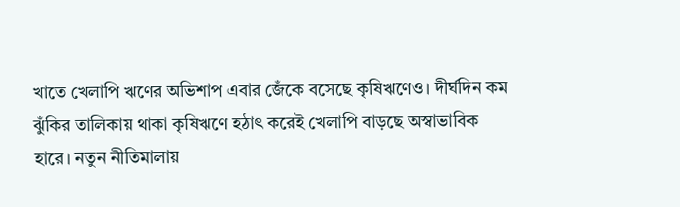খাতে খেলাপি ঋণের অভিশাপ এবার জেঁকে বসেছে কৃষিঋণেও। দীর্ঘদিন কম ঝুঁকির তালিকায় থাকা কৃষিঋণে হঠাৎ করেই খেলাপি বাড়ছে অস্বাভাবিক হারে। নতুন নীতিমালায়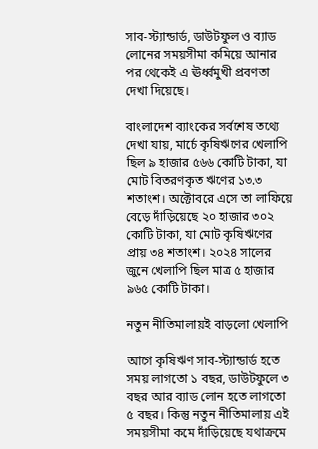সাব-স্ট্যান্ডার্ড, ডাউটফুল ও ব্যাড লোনের সময়সীমা কমিয়ে আনার পর থেকেই এ ঊর্ধ্বমুখী প্রবণতা দেখা দিয়েছে।

বাংলাদেশ ব্যাংকের সর্বশেষ তথ্যে দেখা যায়, মার্চে কৃষিঋণের খেলাপি ছিল ৯ হাজার ৫৬৬ কোটি টাকা, যা মোট বিতরণকৃত ঋণের ১৩.৩ শতাংশ। অক্টোবরে এসে তা লাফিয়ে বেড়ে দাঁড়িয়েছে ২০ হাজার ৩০২ কোটি টাকা, যা মোট কৃষিঋণের প্রায় ৩৪ শতাংশ। ২০২৪ সালের জুনে খেলাপি ছিল মাত্র ৫ হাজার ৯৬৫ কোটি টাকা।

নতুন নীতিমালায়ই বাড়লো খেলাপি

আগে কৃষিঋণ সাব-স্ট্যান্ডার্ড হতে সময় লাগতো ১ বছর, ডাউটফুলে ৩ বছর আর ব্যাড লোন হতে লাগতো ৫ বছর। কিন্তু নতুন নীতিমালায় এই সময়সীমা কমে দাঁড়িয়েছে যথাক্রমে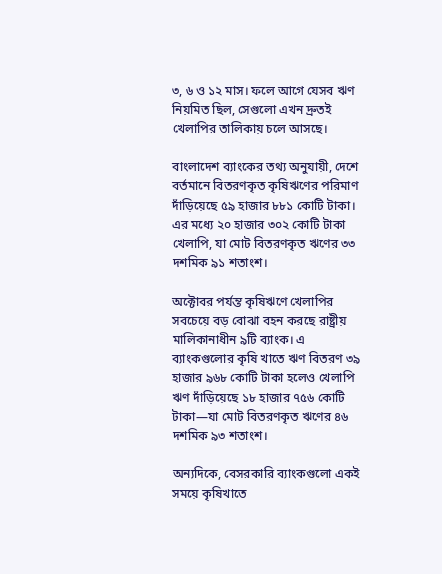৩, ৬ ও ১২ মাস। ফলে আগে যেসব ঋণ নিয়মিত ছিল, সেগুলো এখন দ্রুতই খেলাপির তালিকায় চলে আসছে।

বাংলাদেশ ব্যাংকের তথ্য অনুযায়ী, দেশে বর্তমানে বিতরণকৃত কৃষিঋণের পরিমাণ দাঁড়িয়েছে ৫৯ হাজার ৮৮১ কোটি টাকা। এর মধ্যে ২০ হাজার ৩০২ কোটি টাকা খেলাপি, যা মোট বিতরণকৃত ঋণের ৩৩ দশমিক ৯১ শতাংশ।

অক্টোবর পর্যন্ত কৃষিঋণে খেলাপির সবচেয়ে বড় বোঝা বহন করছে রাষ্ট্রীয় মালিকানাধীন ৯টি ব্যাংক। এ ব্যাংকগুলোর কৃষি খাতে ঋণ বিতরণ ৩৯ হাজার ৯৬৮ কোটি টাকা হলেও খেলাপি ঋণ দাঁড়িয়েছে ১৮ হাজার ৭৫৬ কোটি টাকা—যা মোট বিতরণকৃত ঋণের ৪৬ দশমিক ৯৩ শতাংশ।

অন্যদিকে, বেসরকারি ব্যাংকগুলো একই সময়ে কৃষিখাতে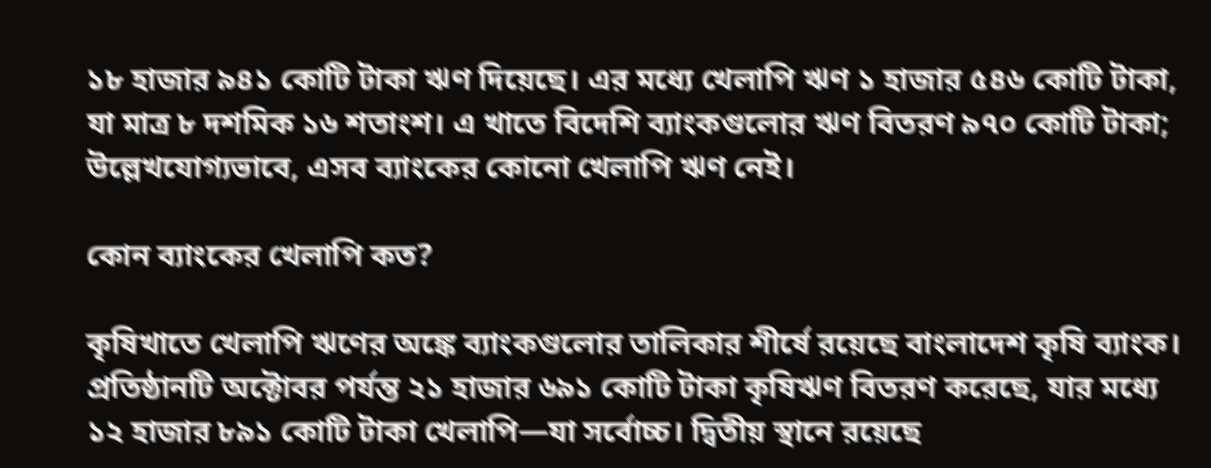১৮ হাজার ৯৪১ কোটি টাকা ঋণ দিয়েছে। এর মধ্যে খেলাপি ঋণ ১ হাজার ৫৪৬ কোটি টাকা, যা মাত্র ৮ দশমিক ১৬ শতাংশ। এ খাতে বিদেশি ব্যাংকগুলোর ঋণ বিতরণ ৯৭০ কোটি টাকা; উল্লেখযোগ্যভাবে, এসব ব্যাংকের কোনো খেলাপি ঋণ নেই।

কোন ব্যাংকের খেলাপি কত?

কৃষিখাতে খেলাপি ঋণের অঙ্কে ব্যাংকগুলোর তালিকার শীর্ষে রয়েছে বাংলাদেশ কৃষি ব্যাংক। প্রতিষ্ঠানটি অক্টোবর পর্যন্ত ২১ হাজার ৬৯১ কোটি টাকা কৃষিঋণ বিতরণ করেছে, যার মধ্যে ১২ হাজার ৮৯১ কোটি টাকা খেলাপি—যা সর্বোচ্চ। দ্বিতীয় স্থানে রয়েছে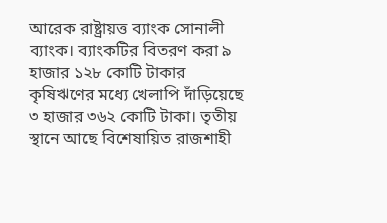আরেক রাষ্ট্রায়ত্ত ব্যাংক সোনালী ব্যাংক। ব্যাংকটির বিতরণ করা ৯ হাজার ১২৮ কোটি টাকার কৃষিঋণের মধ্যে খেলাপি দাঁড়িয়েছে ৩ হাজার ৩৬২ কোটি টাকা। তৃতীয় স্থানে আছে বিশেষায়িত রাজশাহী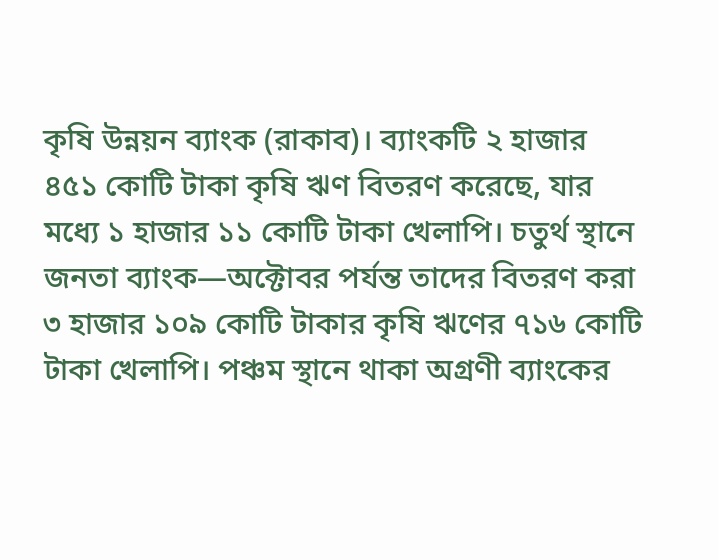কৃষি উন্নয়ন ব্যাংক (রাকাব)। ব্যাংকটি ২ হাজার ৪৫১ কোটি টাকা কৃষি ঋণ বিতরণ করেছে, যার মধ্যে ১ হাজার ১১ কোটি টাকা খেলাপি। চতুর্থ স্থানে জনতা ব্যাংক—অক্টোবর পর্যন্ত তাদের বিতরণ করা ৩ হাজার ১০৯ কোটি টাকার কৃষি ঋণের ৭১৬ কোটি টাকা খেলাপি। পঞ্চম স্থানে থাকা অগ্রণী ব্যাংকের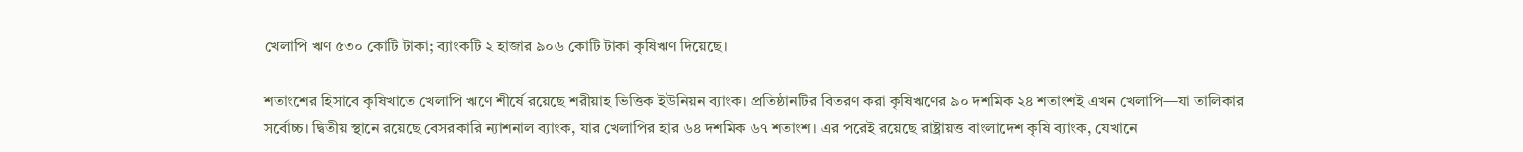খেলাপি ঋণ ৫৩০ কোটি টাকা; ব্যাংকটি ২ হাজার ৯০৬ কোটি টাকা কৃষিঋণ দিয়েছে।

শতাংশের হিসাবে কৃষিখাতে খেলাপি ঋণে শীর্ষে রয়েছে শরীয়াহ ভিত্তিক ইউনিয়ন ব্যাংক। প্রতিষ্ঠানটির বিতরণ করা কৃষিঋণের ৯০ দশমিক ২৪ শতাংশই এখন খেলাপি—যা তালিকার সর্বোচ্চ। দ্বিতীয় স্থানে রয়েছে বেসরকারি ন্যাশনাল ব্যাংক, যার খেলাপির হার ৬৪ দশমিক ৬৭ শতাংশ। এর পরেই রয়েছে রাষ্ট্রায়ত্ত বাংলাদেশ কৃষি ব্যাংক, যেখানে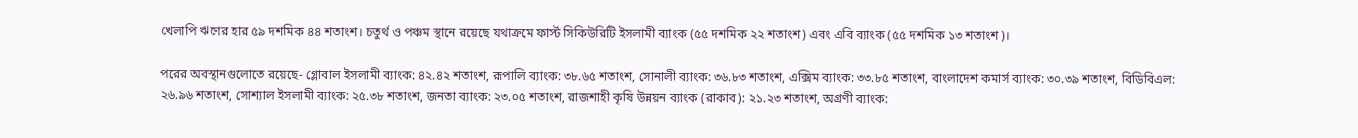খেলাপি ঋণের হার ৫৯ দশমিক ৪৪ শতাংশ। চতুর্থ ও পঞ্চম স্থানে রয়েছে যথাক্রমে ফার্স্ট সিকিউরিটি ইসলামী ব্যাংক (৫৫ দশমিক ২২ শতাংশ) এবং এবি ব্যাংক (৫৫ দশমিক ১৩ শতাংশ)।

পরের অবস্থানগুলোতে রয়েছে- গ্লোবাল ইসলামী ব্যাংক: ৪২.৪২ শতাংশ, রূপালি ব্যাংক: ৩৮.৬৫ শতাংশ, সোনালী ব্যাংক: ৩৬.৮৩ শতাংশ, এক্সিম ব্যাংক: ৩৩.৮৫ শতাংশ, বাংলাদেশ কমার্স ব্যাংক: ৩০.৩৯ শতাংশ, বিডিবিএল: ২৬.৯৬ শতাংশ, সোশ্যাল ইসলামী ব্যাংক: ২৫.৩৮ শতাংশ, জনতা ব্যাংক: ২৩.০৫ শতাংশ, রাজশাহী কৃষি উন্নয়ন ব্যাংক (রাকাব): ২১.২৩ শতাংশ, অগ্রণী ব্যাংক: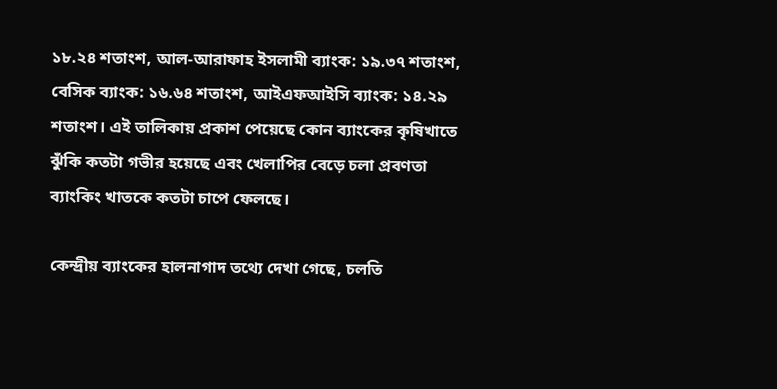১৮.২৪ শতাংশ, আল-আরাফাহ ইসলামী ব্যাংক: ১৯.৩৭ শতাংশ, বেসিক ব্যাংক: ১৬.৬৪ শতাংশ, আইএফআইসি ব্যাংক: ১৪.২৯ শতাংশ। এই তালিকায় প্রকাশ পেয়েছে কোন ব্যাংকের কৃষিখাতে ঝুঁকি কতটা গভীর হয়েছে এবং খেলাপির বেড়ে চলা প্রবণতা ব্যাংকিং খাতকে কতটা চাপে ফেলছে।

কেন্দ্রীয় ব্যাংকের হালনাগাদ তথ্যে দেখা গেছে, চলতি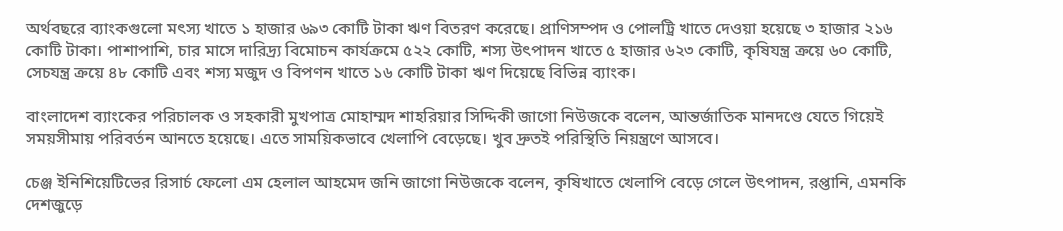অর্থবছরে ব্যাংকগুলো মৎস্য খাতে ১ হাজার ৬৯৩ কোটি টাকা ঋণ বিতরণ করেছে। প্রাণিসম্পদ ও পোলট্রি খাতে দেওয়া হয়েছে ৩ হাজার ২১৬ কোটি টাকা। পাশাপাশি, চার মাসে দারিদ্র্য বিমোচন কার্যক্রমে ৫২২ কোটি, শস্য উৎপাদন খাতে ৫ হাজার ৬২৩ কোটি, কৃষিযন্ত্র ক্রয়ে ৬০ কোটি, সেচযন্ত্র ক্রয়ে ৪৮ কোটি এবং শস্য মজুদ ও বিপণন খাতে ১৬ কোটি টাকা ঋণ দিয়েছে বিভিন্ন ব্যাংক।

বাংলাদেশ ব্যাংকের পরিচালক ও সহকারী মুখপাত্র মোহাম্মদ শাহরিয়ার সিদ্দিকী জাগো নিউজকে বলেন, আন্তর্জাতিক মানদণ্ডে যেতে গিয়েই সময়সীমায় পরিবর্তন আনতে হয়েছে। এতে সাময়িকভাবে খেলাপি বেড়েছে। খুব দ্রুতই পরিস্থিতি নিয়ন্ত্রণে আসবে।

চেঞ্জ ইনিশিয়েটিভের রিসার্চ ফেলো এম হেলাল আহমেদ জনি জাগো নিউজকে বলেন, কৃষিখাতে খেলাপি বেড়ে গেলে উৎপাদন, রপ্তানি, এমনকি দেশজুড়ে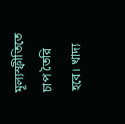মূল্যস্ফীতিতে চাপ তৈরি হবে। খাদ্য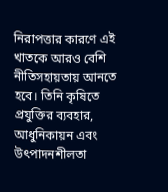নিরাপত্তার কারণে এই খাতকে আরও বেশি নীতিসহায়তায় আনতে হবে। তিনি কৃষিতে প্রযুক্তির ব্যবহার, আধুনিকায়ন এবং উৎপাদনশীলতা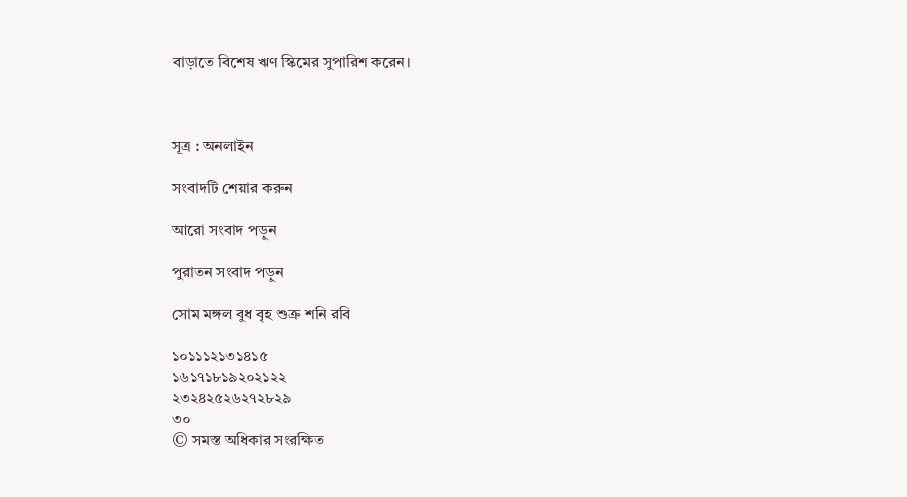বাড়াতে বিশেষ ঋণ স্কিমের সুপারিশ করেন।



সূত্র : অনলাইন

সংবাদটি শেয়ার করুন

আরো সংবাদ পড়ুন

পুরাতন সংবাদ পড়ুন

সোম মঙ্গল বুধ বৃহ শুক্র শনি রবি

১০১১১২১৩১৪১৫
১৬১৭১৮১৯২০২১২২
২৩২৪২৫২৬২৭২৮২৯
৩০
© সমস্ত অধিকার সংরক্ষিত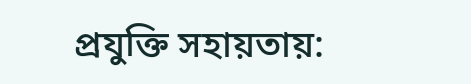প্রযুক্তি সহায়তায়: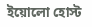ইয়োলো হোস্ট